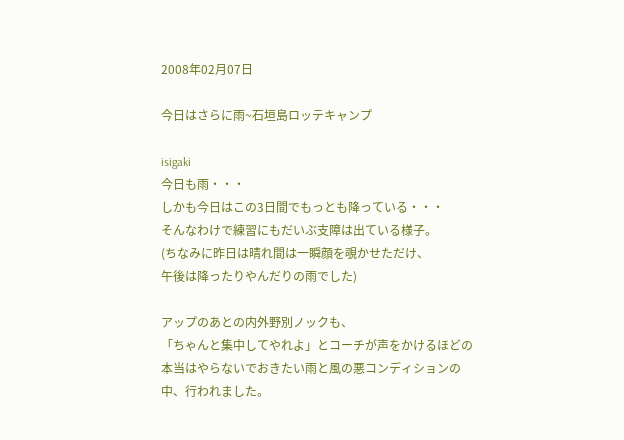2008年02月07日

今日はさらに雨~石垣島ロッテキャンプ

isigaki
今日も雨・・・
しかも今日はこの3日間でもっとも降っている・・・
そんなわけで練習にもだいぶ支障は出ている様子。
(ちなみに昨日は晴れ間は一瞬顔を覗かせただけ、
午後は降ったりやんだりの雨でした)

アップのあとの内外野別ノックも、
「ちゃんと集中してやれよ」とコーチが声をかけるほどの本当はやらないでおきたい雨と風の悪コンディションの中、行われました。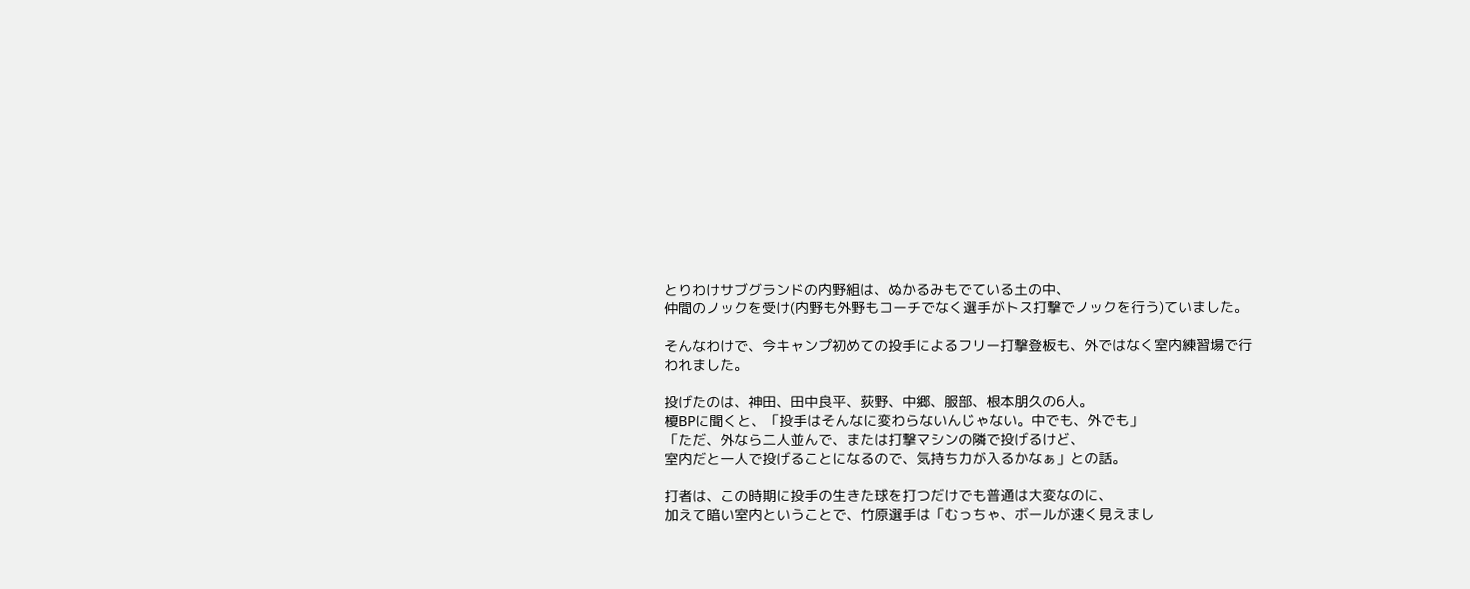とりわけサブグランドの内野組は、ぬかるみもでている土の中、
仲間のノックを受け(内野も外野もコーチでなく選手がトス打撃でノックを行う)ていました。

そんなわけで、今キャンプ初めての投手によるフリー打撃登板も、外ではなく室内練習場で行われました。

投げたのは、神田、田中良平、荻野、中郷、服部、根本朋久の6人。
榎BPに聞くと、「投手はそんなに変わらないんじゃない。中でも、外でも」
「ただ、外なら二人並んで、または打撃マシンの隣で投げるけど、
室内だと一人で投げることになるので、気持ち力が入るかなぁ」との話。

打者は、この時期に投手の生きた球を打つだけでも普通は大変なのに、
加えて暗い室内ということで、竹原選手は「むっちゃ、ボールが速く見えまし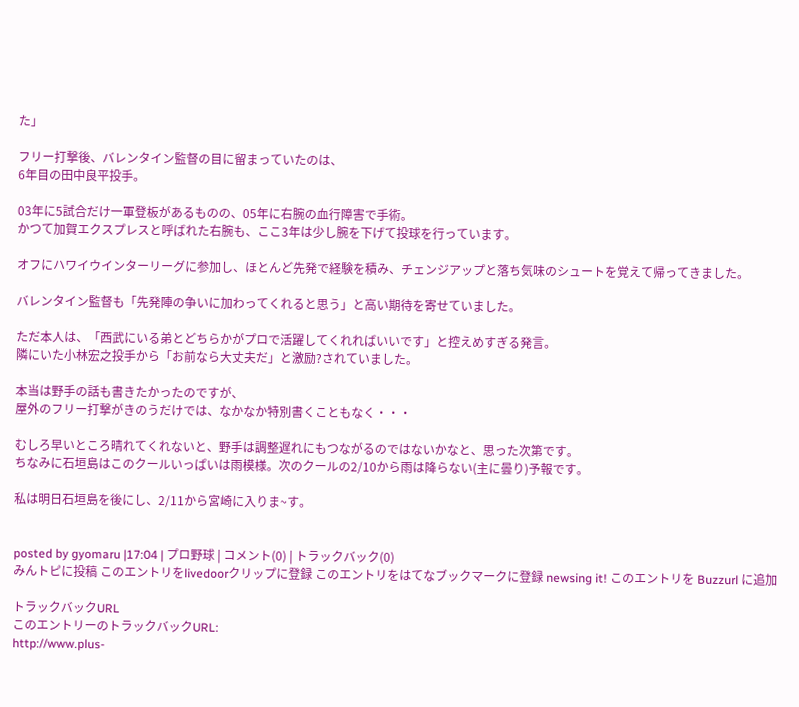た」

フリー打撃後、バレンタイン監督の目に留まっていたのは、
6年目の田中良平投手。

03年に5試合だけ一軍登板があるものの、05年に右腕の血行障害で手術。
かつて加賀エクスプレスと呼ばれた右腕も、ここ3年は少し腕を下げて投球を行っています。

オフにハワイウインターリーグに参加し、ほとんど先発で経験を積み、チェンジアップと落ち気味のシュートを覚えて帰ってきました。

バレンタイン監督も「先発陣の争いに加わってくれると思う」と高い期待を寄せていました。

ただ本人は、「西武にいる弟とどちらかがプロで活躍してくれればいいです」と控えめすぎる発言。
隣にいた小林宏之投手から「お前なら大丈夫だ」と激励?されていました。

本当は野手の話も書きたかったのですが、
屋外のフリー打撃がきのうだけでは、なかなか特別書くこともなく・・・

むしろ早いところ晴れてくれないと、野手は調整遅れにもつながるのではないかなと、思った次第です。
ちなみに石垣島はこのクールいっぱいは雨模様。次のクールの2/10から雨は降らない(主に曇り)予報です。

私は明日石垣島を後にし、2/11から宮崎に入りま~す。


posted by gyomaru |17:04 | プロ野球 | コメント(0) | トラックバック(0)
みんトピに投稿 このエントリをlivedoorクリップに登録 このエントリをはてなブックマークに登録 newsing it! このエントリを Buzzurl に追加

トラックバックURL
このエントリーのトラックバックURL:
http://www.plus-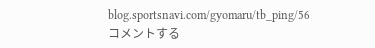blog.sportsnavi.com/gyomaru/tb_ping/56
コメントする